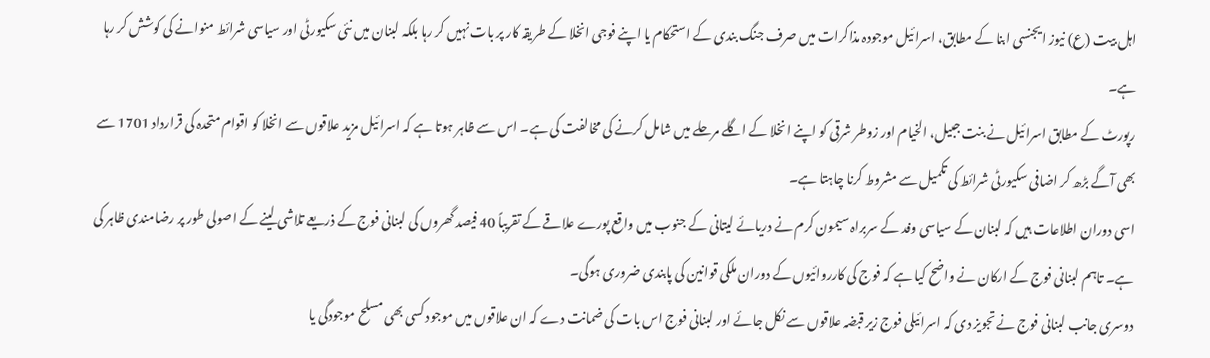اہل بیت (ع) نیوز ایجنسی ابنا کے مطابق، اسرائیل موجودہ مذاکرات میں صرف جنگ بندی کے استحکام یا اپنے فوجی انخلا کے طریقہ کار پر بات نہیں کر رہا بلکہ لبنان میں نئی سکیورٹی اور سیاسی شرائط منوانے کی کوشش کر رہا ہے۔
رپورٹ کے مطابق اسرائیل نے بنت جبیل، الخیام اور زوطر شرقی کو اپنے انخلا کے اگلے مرحلے میں شامل کرنے کی مخالفت کی ہے۔ اس سے ظاہر ہوتا ہے کہ اسرائیل مزید علاقوں سے انخلا کو اقوام متحدہ کی قرارداد 1701 سے بھی آگے بڑھ کر اضافی سکیورٹی شرائط کی تکمیل سے مشروط کرنا چاہتا ہے۔
اسی دوران اطلاعات ہیں کہ لبنان کے سیاسی وفد کے سربراہ سیمون کرم نے دریائے لیتانی کے جنوب میں واقع پورے علاقے کے تقریباً 40 فیصد گھروں کی لبنانی فوج کے ذریعے تلاشی لینے کے اصولی طور پر رضامندی ظاہر کی ہے۔ تاہم لبنانی فوج کے ارکان نے واضح کیا ہے کہ فوج کی کارروائیوں کے دوران ملکی قوانین کی پابندی ضروری ہوگی۔
دوسری جانب لبنانی فوج نے تجویز دی کہ اسرائیلی فوج زیر قبضہ علاقوں سے نکل جائے اور لبنانی فوج اس بات کی ضمانت دے کہ ان علاقوں میں موجود کسی بھی مسلح موجودگی یا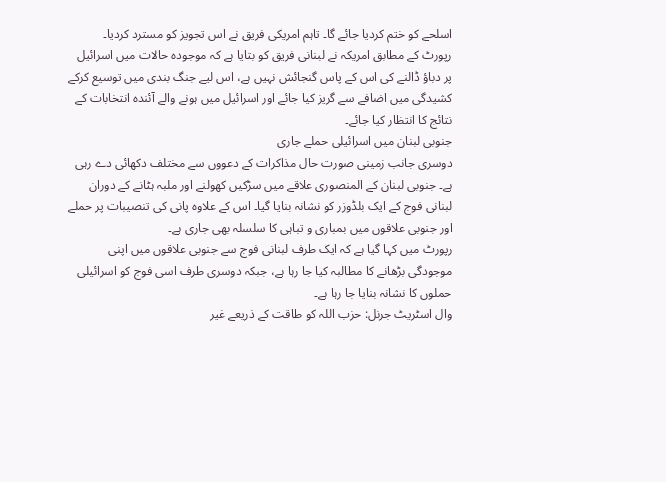اسلحے کو ختم کردیا جائے گا۔ تاہم امریکی فریق نے اس تجویز کو مسترد کردیا۔
رپورٹ کے مطابق امریکہ نے لبنانی فریق کو بتایا ہے کہ موجودہ حالات میں اسرائیل پر دباؤ ڈالنے کی اس کے پاس گنجائش نہیں ہے، اس لیے جنگ بندی میں توسیع کرکے کشیدگی میں اضافے سے گریز کیا جائے اور اسرائیل میں ہونے والے آئندہ انتخابات کے نتائج کا انتظار کیا جائے۔
جنوبی لبنان میں اسرائیلی حملے جاری
دوسری جانب زمینی صورت حال مذاکرات کے دعووں سے مختلف دکھائی دے رہی ہے۔ جنوبی لبنان کے المنصوری علاقے میں سڑکیں کھولنے اور ملبہ ہٹانے کے دوران لبنانی فوج کے ایک بلڈوزر کو نشانہ بنایا گیا۔ اس کے علاوہ پانی کی تنصیبات پر حملے اور جنوبی علاقوں میں بمباری و تباہی کا سلسلہ بھی جاری ہے۔
رپورٹ میں کہا گیا ہے کہ ایک طرف لبنانی فوج سے جنوبی علاقوں میں اپنی موجودگی بڑھانے کا مطالبہ کیا جا رہا ہے، جبکہ دوسری طرف اسی فوج کو اسرائیلی حملوں کا نشانہ بنایا جا رہا ہے۔
وال اسٹریٹ جرنل: حزب اللہ کو طاقت کے ذریعے غیر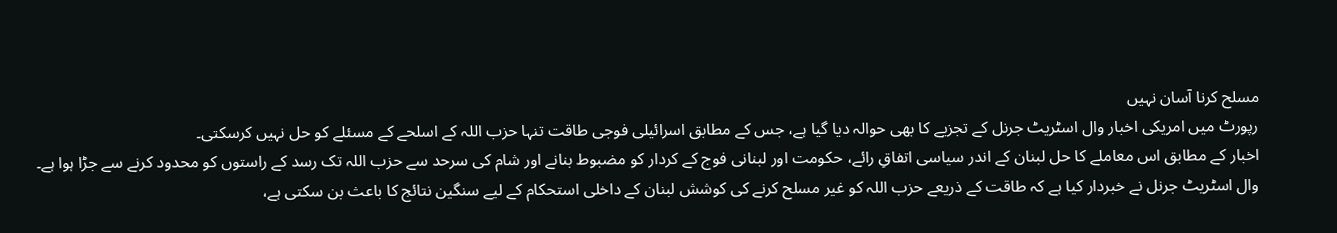مسلح کرنا آسان نہیں
رپورٹ میں امریکی اخبار وال اسٹریٹ جرنل کے تجزیے کا بھی حوالہ دیا گیا ہے، جس کے مطابق اسرائیلی فوجی طاقت تنہا حزب اللہ کے اسلحے کے مسئلے کو حل نہیں کرسکتی۔
اخبار کے مطابق اس معاملے کا حل لبنان کے اندر سیاسی اتفاقِ رائے، حکومت اور لبنانی فوج کے کردار کو مضبوط بنانے اور شام کی سرحد سے حزب اللہ تک رسد کے راستوں کو محدود کرنے سے جڑا ہوا ہے۔
وال اسٹریٹ جرنل نے خبردار کیا ہے کہ طاقت کے ذریعے حزب اللہ کو غیر مسلح کرنے کی کوشش لبنان کے داخلی استحکام کے لیے سنگین نتائج کا باعث بن سکتی ہے،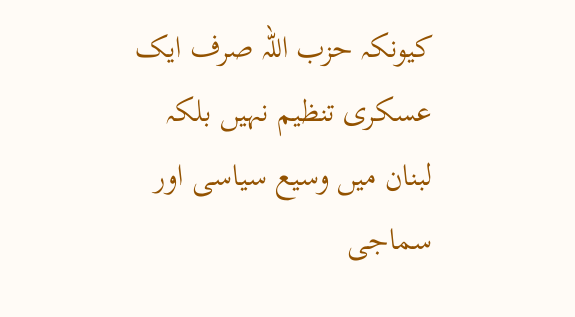کیونکہ حزب اللہ صرف ایک عسکری تنظیم نہیں بلکہ لبنان میں وسیع سیاسی اور سماجی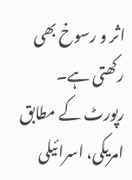اثر و رسوخ بھی رکھتی ہے۔
رپورٹ کے مطابق امریکی، اسرائیلی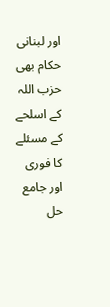اور لبنانی حکام بھی حزب اللہ کے اسلحے کے مسئلے کا فوری اور جامع حل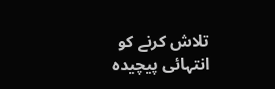تلاش کرنے کو انتہائی پیچیدہ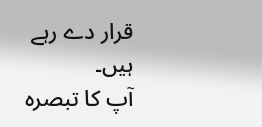قرار دے رہے ہیں۔
آپ کا تبصرہ